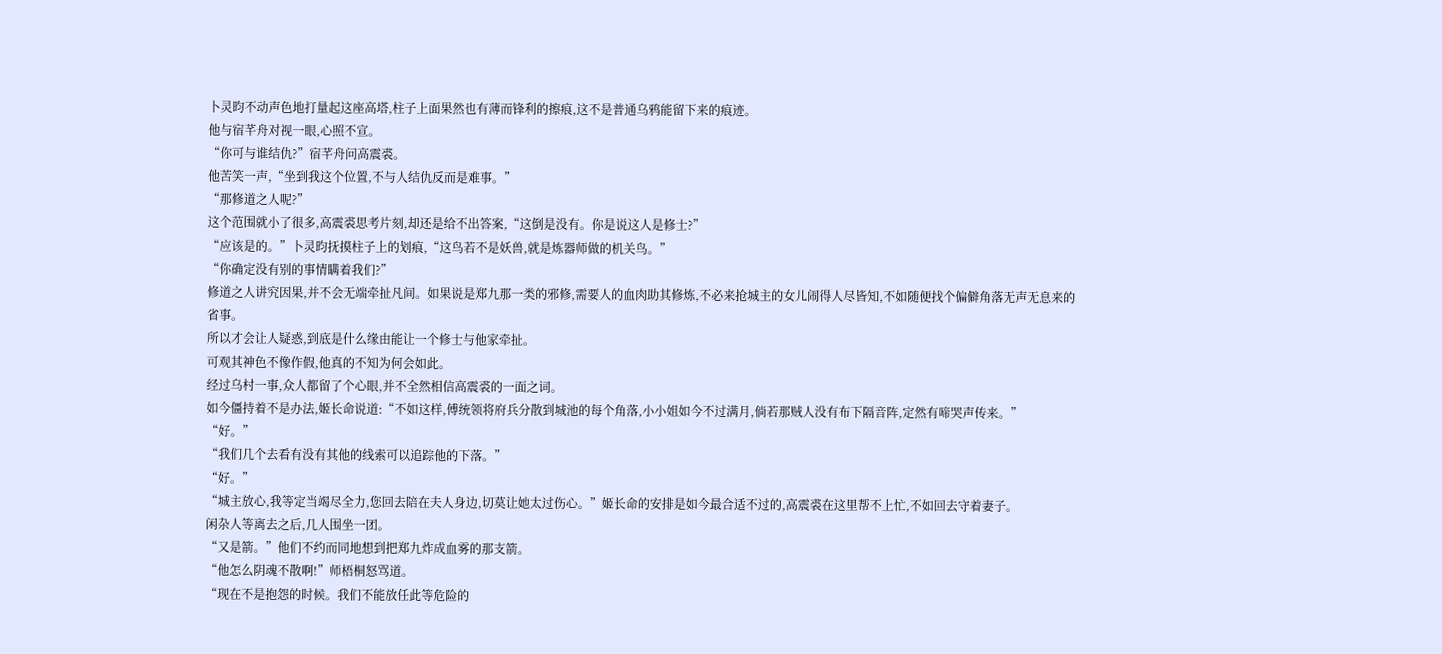卜灵昀不动声色地打量起这座高塔,柱子上面果然也有薄而锋利的擦痕,这不是普通乌鸦能留下来的痕迹。
他与宿芊舟对视一眼,心照不宣。
“你可与谁结仇?”宿芊舟问高震裘。
他苦笑一声,“坐到我这个位置,不与人结仇反而是难事。”
“那修道之人呢?”
这个范围就小了很多,高震裘思考片刻,却还是给不出答案,“这倒是没有。你是说这人是修士?”
“应该是的。”卜灵昀抚摸柱子上的划痕,“这鸟若不是妖兽,就是炼器师做的机关鸟。”
“你确定没有别的事情瞒着我们?”
修道之人讲究因果,并不会无端牵扯凡间。如果说是郑九那一类的邪修,需要人的血肉助其修炼,不必来抢城主的女儿闹得人尽皆知,不如随便找个偏僻角落无声无息来的省事。
所以才会让人疑惑,到底是什么缘由能让一个修士与他家牵扯。
可观其神色不像作假,他真的不知为何会如此。
经过乌村一事,众人都留了个心眼,并不全然相信高震裘的一面之词。
如今僵持着不是办法,姬长命说道:“不如这样,傅统领将府兵分散到城池的每个角落,小小姐如今不过满月,倘若那贼人没有布下隔音阵,定然有啼哭声传来。”
“好。”
“我们几个去看有没有其他的线索可以追踪他的下落。”
“好。”
“城主放心,我等定当竭尽全力,您回去陪在夫人身边,切莫让她太过伤心。”姬长命的安排是如今最合适不过的,高震裘在这里帮不上忙,不如回去守着妻子。
闲杂人等离去之后,几人围坐一团。
“又是箭。”他们不约而同地想到把郑九炸成血雾的那支箭。
“他怎么阴魂不散啊!”师梧桐怒骂道。
“现在不是抱怨的时候。我们不能放任此等危险的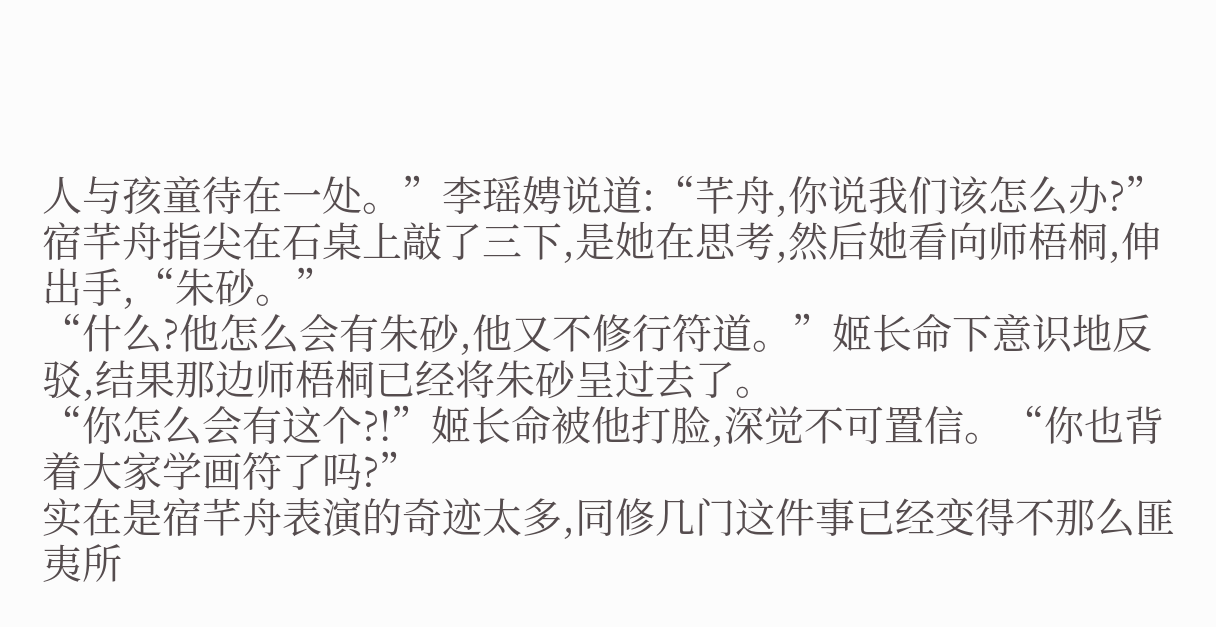人与孩童待在一处。”李瑶娉说道:“芊舟,你说我们该怎么办?”
宿芊舟指尖在石桌上敲了三下,是她在思考,然后她看向师梧桐,伸出手,“朱砂。”
“什么?他怎么会有朱砂,他又不修行符道。”姬长命下意识地反驳,结果那边师梧桐已经将朱砂呈过去了。
“你怎么会有这个?!”姬长命被他打脸,深觉不可置信。“你也背着大家学画符了吗?”
实在是宿芊舟表演的奇迹太多,同修几门这件事已经变得不那么匪夷所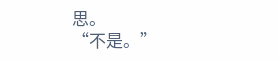思。
“不是。”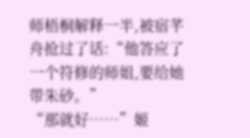师梧桐解释一半,被宿芊舟抢过了话:“他答应了一个符修的师姐,要给她带朱砂。”
“那就好……”姬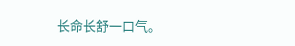长命长舒一口气。